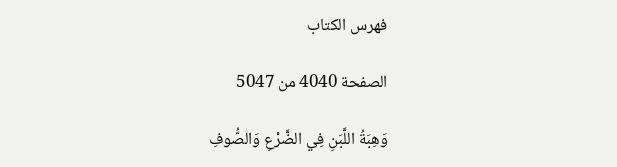فهرس الكتاب

الصفحة 4040 من 5047

وَهِبَةُ اللَّبَنِ فِي الضَّرْعِ وَالصُّوفِ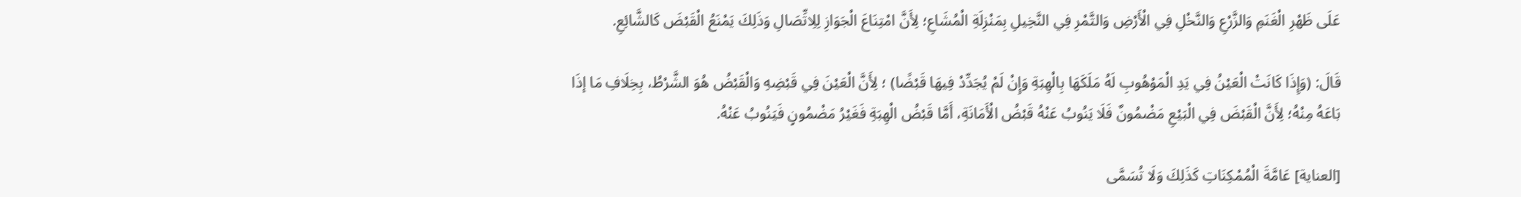عَلَى ظَهْرِ الْغَنَمِ وَالزَّرْعِ وَالنَّخْلِ فِي الْأَرْضِ وَالتَّمْرِ فِي النَّخِيلِ بِمَنْزِلَةِ الْمُشَاعِ؛ لِأَنَّ امْتِنَاعَ الْجَوَازِ لِلِاتِّصَالِ وَذَلِكَ يَمْنَعُ الْقَبْضَ كَالشَّائِعِ.

قَالَ: (وَإِذَا كَانَتْ الْعَيْنُ فِي يَدِ الْمَوْهُوبِ لَهُ مَلَكَهَا بِالْهِبَةِ وَإِنْ لَمْ يُجَدِّدْ فِيهَا قَبْضًا) ؛ لِأَنَّ الْعَيْنَ فِي قَبْضِهِ وَالْقَبْضُ هُوَ الشَّرْطُ، بِخِلَافِ مَا إذَا بَاعَهُ مِنْهُ؛ لِأَنَّ الْقَبْضَ فِي الْبَيْعِ مَضْمُونٌ فَلَا يَنُوبُ عَنْهُ قَبْضُ الْأَمَانَةِ، أَمَّا قَبْضُ الْهِبَةِ فَغَيْرُ مَضْمُونٍ فَيَنُوبُ عَنْهُ.

[العناية] عَامَّةَ الْمُمْكِنَاتِ كَذَلِكَ وَلَا تُسَمَّى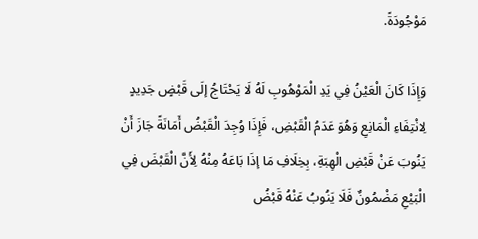مَوْجُودَةً.

وَإِذَا كَانَ الْعَيْنُ فِي يَدِ الْمَوْهُوبِ لَهُ لَا يَحْتَاجُ إلَى قَبْضٍ جَدِيدٍ لِانْتِفَاءِ الْمَانِعِ وَهُوَ عَدَمُ الْقَبْضِ، فَإِذَا وُجِدَ الْقَبْضُ أَمَانَةً جَازَ أَنْ يَنُوبَ عَنْ قَبْضِ الْهِبَةِ، بِخِلَافِ مَا إذَا بَاعَهُ مِنْهُ لِأَنَّ الْقَبْضَ فِي الْبَيْعِ مَضْمُونٌ فَلَا يَنُوبُ عَنْهُ قَبْضُ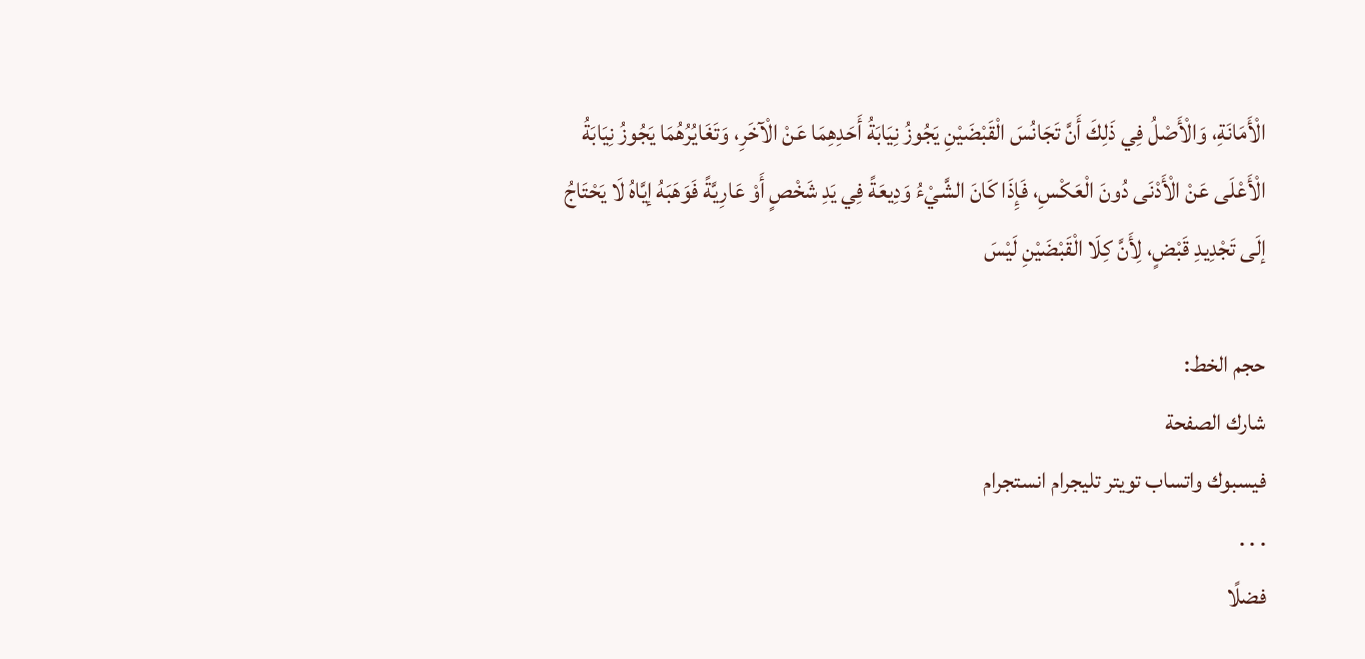الْأَمَانَةِ، وَالْأَصْلُ فِي ذَلِكَ أَنَّ تَجَانُسَ الْقَبْضَيْنِ يَجُوزُ نِيَابَةُ أَحَدِهِمَا عَنْ الْآخَرِ، وَتَغَايُرُهُمَا يَجُوزُ نِيَابَةُ الْأَعْلَى عَنْ الْأَدْنَى دُونَ الْعَكْسِ، فَإِذَا كَانَ الشَّيْءُ وَدِيعَةً فِي يَدِ شَخْصٍ أَوْ عَارِيَّةً فَوَهَبَهُ إيَّاهُ لَا يَحْتَاجُ إلَى تَجْدِيدِ قَبْضٍ، لِأَنَّ كِلَا الْقَبْضَيْنِ لَيْسَ

حجم الخط:
شارك الصفحة
فيسبوك واتساب تويتر تليجرام انستجرام
. . .
فضلًا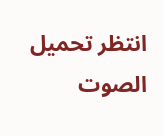انتظر تحميل الصوت